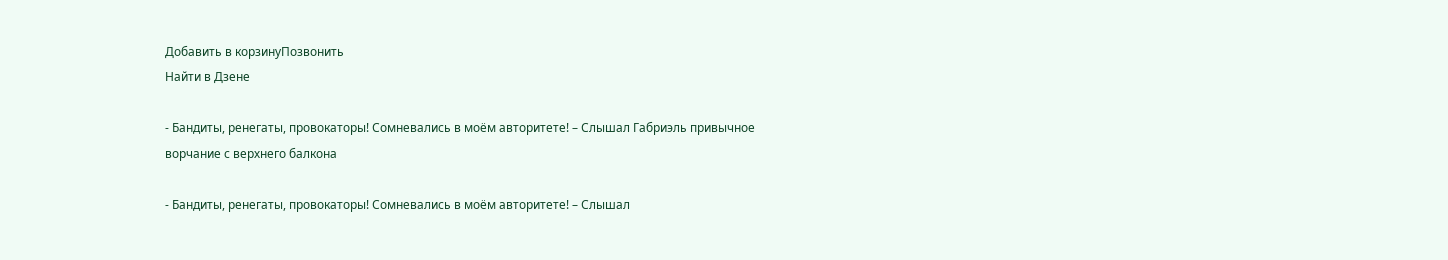Добавить в корзинуПозвонить
Найти в Дзене

- Бандиты, ренегаты, провокаторы! Сомневались в моём авторитете! – Слышал Габриэль привычное ворчание с верхнего балкона

- Бандиты, ренегаты, провокаторы! Сомневались в моём авторитете! – Слышал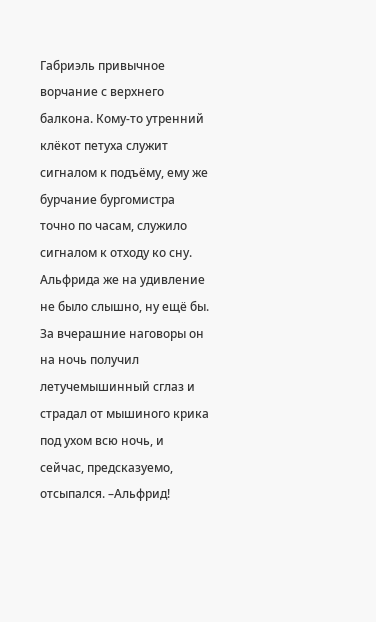Габриэль привычное ворчание с верхнего балкона. Кому-то утренний клёкот петуха служит сигналом к подъёму, ему же бурчание бургомистра точно по часам, служило сигналом к отходу ко сну. Альфрида же на удивление не было слышно, ну ещё бы. За вчерашние наговоры он на ночь получил летучемышинный сглаз и страдал от мышиного крика под ухом всю ночь, и сейчас, предсказуемо, отсыпался. –Альфрид!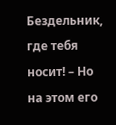Бездельник, где тебя носит! – Но на этом его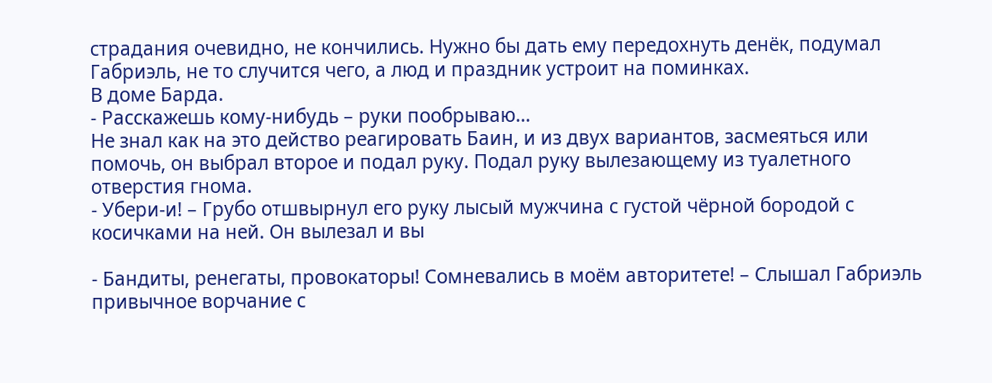страдания очевидно, не кончились. Нужно бы дать ему передохнуть денёк, подумал Габриэль, не то случится чего, а люд и праздник устроит на поминках.
В доме Барда.
- Расскажешь кому-нибудь – руки пообрываю…
Не знал как на это действо реагировать Баин, и из двух вариантов, засмеяться или помочь, он выбрал второе и подал руку. Подал руку вылезающему из туалетного отверстия гнома.
- Убери-и! – Грубо отшвырнул его руку лысый мужчина с густой чёрной бородой с косичками на ней. Он вылезал и вы

- Бандиты, ренегаты, провокаторы! Сомневались в моём авторитете! – Слышал Габриэль привычное ворчание с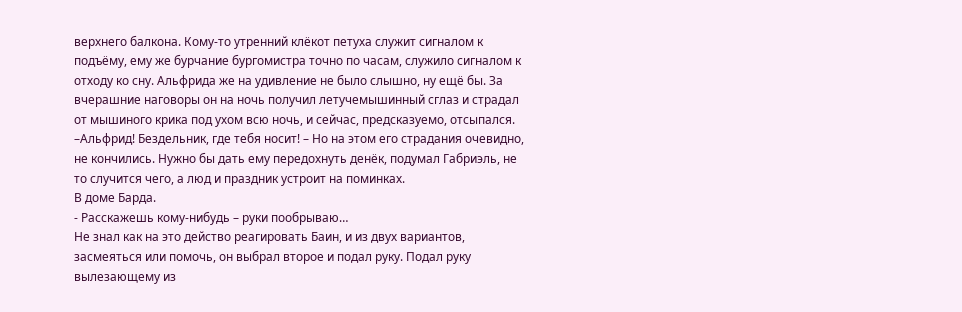верхнего балкона. Кому-то утренний клёкот петуха служит сигналом к подъёму, ему же бурчание бургомистра точно по часам, служило сигналом к отходу ко сну. Альфрида же на удивление не было слышно, ну ещё бы. За вчерашние наговоры он на ночь получил летучемышинный сглаз и страдал от мышиного крика под ухом всю ночь, и сейчас, предсказуемо, отсыпался. –Альфрид! Бездельник, где тебя носит! – Но на этом его страдания очевидно, не кончились. Нужно бы дать ему передохнуть денёк, подумал Габриэль, не то случится чего, а люд и праздник устроит на поминках.
В доме Барда.
- Расскажешь кому-нибудь – руки пообрываю…
Не знал как на это действо реагировать Баин, и из двух вариантов, засмеяться или помочь, он выбрал второе и подал руку. Подал руку вылезающему из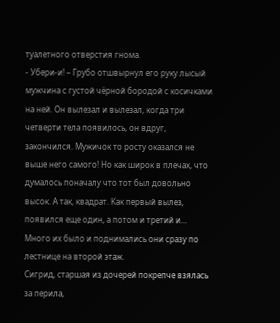туалетного отверстия гнома.
- Убери-и! – Грубо отшвырнул его руку лысый мужчина с густой чёрной бородой с косичками на ней. Он вылезал и вылезал, когда три четверти тела появилось, он вдруг, закончился. Мужичок то росту оказался не выше него самого! Но как широк в плечах, что думалось поначалу что тот был довольно высок. А так, квадрат. Как первый вылез, появился еще один, а потом и третий и… Много их было и поднимались они сразу по лестнице на второй этаж.
Сигрид, старшая из дочерей покрепче взялась за перила,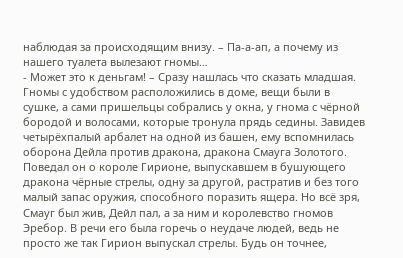наблюдая за происходящим внизу. – Па-а-ап, а почему из нашего туалета вылезают гномы…
- Может это к деньгам! – Сразу нашлась что сказать младшая.
Гномы с удобством расположились в доме, вещи были в сушке, а сами пришельцы собрались у окна, у гнома с чёрной бородой и волосами, которые тронула прядь седины. Завидев четырёхпалый арбалет на одной из башен, ему вспомнилась оборона Дейла против дракона, дракона Смауга Золотого. Поведал он о короле Гирионе, выпускавшем в бушующего дракона чёрные стрелы, одну за другой, растратив и без того малый запас оружия, способного поразить ящера. Но всё зря, Смауг был жив, Дейл пал, а за ним и королевство гномов Эребор. В речи его была горечь о неудаче людей, ведь не просто же так Гирион выпускал стрелы. Будь он точнее,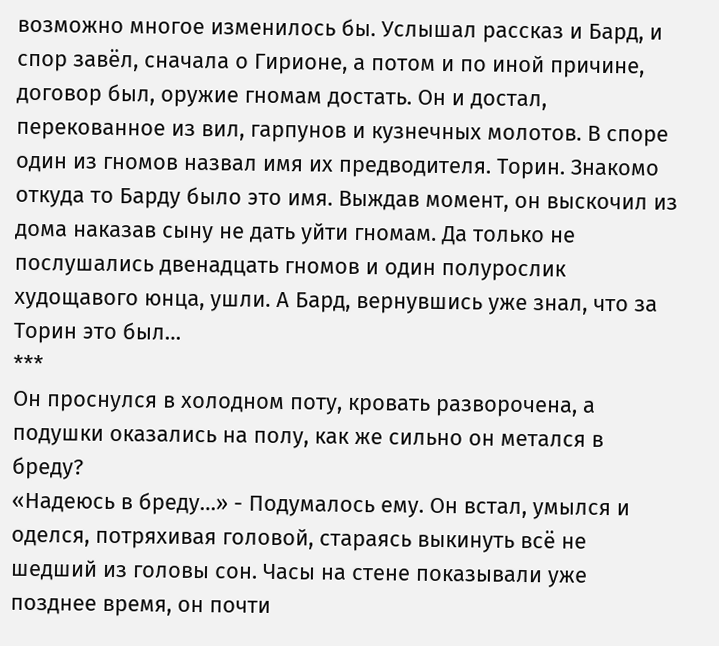возможно многое изменилось бы. Услышал рассказ и Бард, и спор завёл, сначала о Гирионе, а потом и по иной причине, договор был, оружие гномам достать. Он и достал, перекованное из вил, гарпунов и кузнечных молотов. В споре один из гномов назвал имя их предводителя. Торин. Знакомо откуда то Барду было это имя. Выждав момент, он выскочил из дома наказав сыну не дать уйти гномам. Да только не послушались двенадцать гномов и один полурослик худощавого юнца, ушли. А Бард, вернувшись уже знал, что за Торин это был…
***
Он проснулся в холодном поту, кровать разворочена, а подушки оказались на полу, как же сильно он метался в бреду?
«Надеюсь в бреду…» - Подумалось ему. Он встал, умылся и оделся, потряхивая головой, стараясь выкинуть всё не шедший из головы сон. Часы на стене показывали уже позднее время, он почти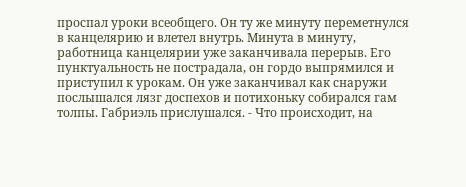проспал уроки всеобщего. Он ту же минуту переметнулся в канцелярию и влетел внутрь. Минута в минуту, работница канцелярии уже заканчивала перерыв. Его пунктуальность не пострадала, он гордо выпрямился и приступил к урокам. Он уже заканчивал как снаружи послышался лязг доспехов и потихоньку собирался гам толпы. Габриэль прислушался. - Что происходит, на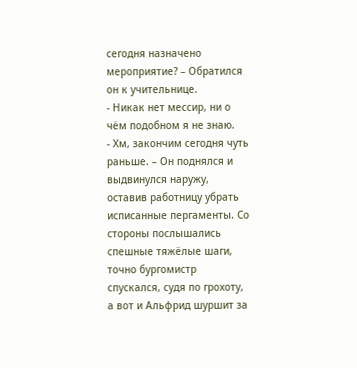сегодня назначено мероприятие? – Обратился он к учительнице.
- Никак нет мессир, ни о чём подобном я не знаю.
- Хм, закончим сегодня чуть раньше. – Он поднялся и выдвинулся наружу, оставив работницу убрать исписанные пергаменты. Со стороны послышались спешные тяжёлые шаги, точно бургомистр спускался, судя по грохоту, а вот и Альфрид шуршит за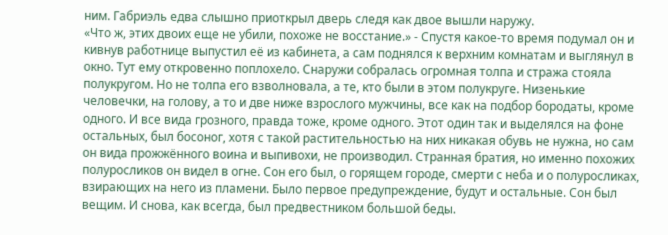ним. Габриэль едва слышно приоткрыл дверь следя как двое вышли наружу.
«Что ж, этих двоих еще не убили, похоже не восстание.» - Спустя какое-то время подумал он и кивнув работнице выпустил её из кабинета, а сам поднялся к верхним комнатам и выглянул в окно. Тут ему откровенно поплохело. Снаружи собралась огромная толпа и стража стояла полукругом. Но не толпа его взволновала, а те, кто были в этом полукруге. Низенькие человечки, на голову, а то и две ниже взрослого мужчины, все как на подбор бородаты, кроме одного. И все вида грозного, правда тоже, кроме одного. Этот один так и выделялся на фоне остальных, был босоног, хотя с такой растительностью на них никакая обувь не нужна, но сам он вида прожжённого воина и выпивохи, не производил. Странная братия, но именно похожих полуросликов он видел в огне. Сон его был, о горящем городе, смерти с неба и о полуросликах, взирающих на него из пламени. Было первое предупреждение, будут и остальные. Сон был вещим. И снова, как всегда, был предвестником большой беды.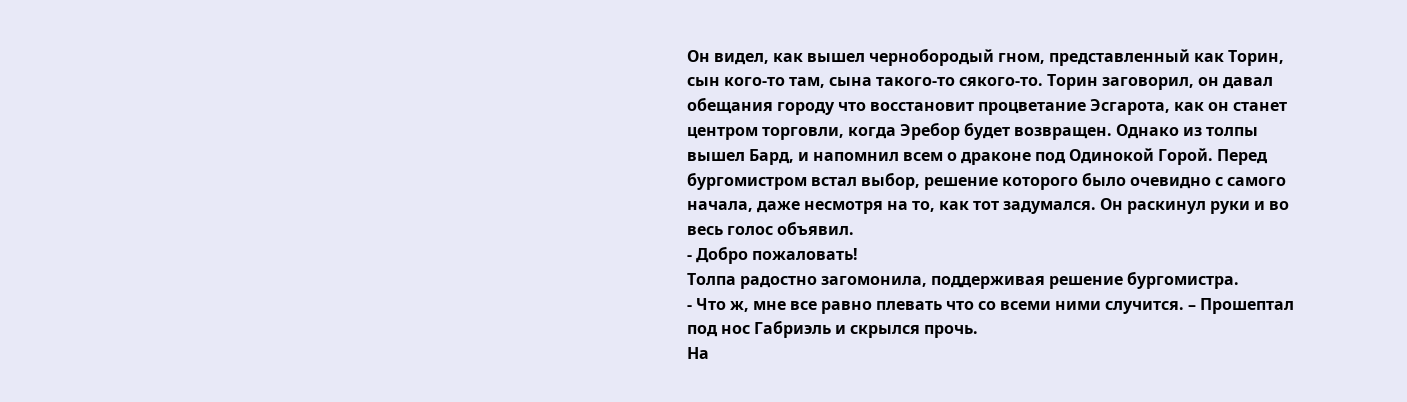Он видел, как вышел чернобородый гном, представленный как Торин, сын кого-то там, сына такого-то сякого-то. Торин заговорил, он давал обещания городу что восстановит процветание Эсгарота, как он станет центром торговли, когда Эребор будет возвращен. Однако из толпы вышел Бард, и напомнил всем о драконе под Одинокой Горой. Перед бургомистром встал выбор, решение которого было очевидно с самого начала, даже несмотря на то, как тот задумался. Он раскинул руки и во весь голос объявил.
- Добро пожаловать!
Толпа радостно загомонила, поддерживая решение бургомистра.
- Что ж, мне все равно плевать что со всеми ними случится. – Прошептал под нос Габриэль и скрылся прочь.
На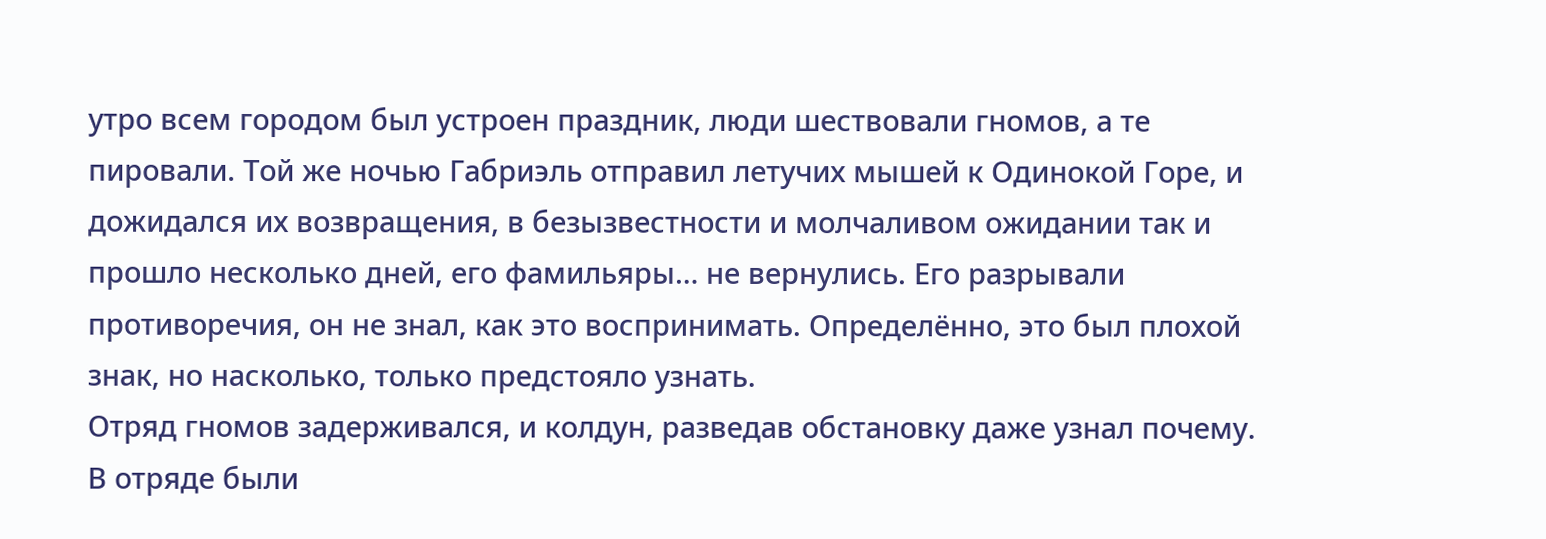утро всем городом был устроен праздник, люди шествовали гномов, а те пировали. Той же ночью Габриэль отправил летучих мышей к Одинокой Горе, и дожидался их возвращения, в безызвестности и молчаливом ожидании так и прошло несколько дней, его фамильяры… не вернулись. Его разрывали противоречия, он не знал, как это воспринимать. Определённо, это был плохой знак, но насколько, только предстояло узнать.
Отряд гномов задерживался, и колдун, разведав обстановку даже узнал почему. В отряде были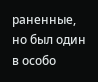раненные, но был один в особо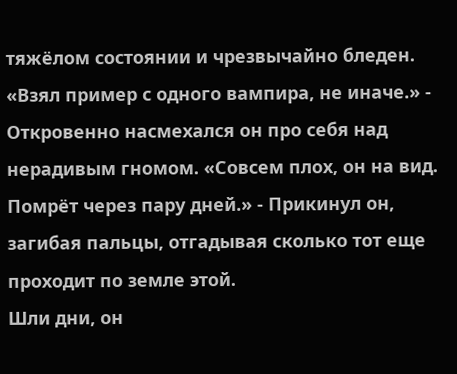тяжёлом состоянии и чрезвычайно бледен.
«Взял пример с одного вампира, не иначе.» - Откровенно насмехался он про себя над нерадивым гномом. «Совсем плох, он на вид. Помрёт через пару дней.» - Прикинул он, загибая пальцы, отгадывая сколько тот еще проходит по земле этой.
Шли дни, он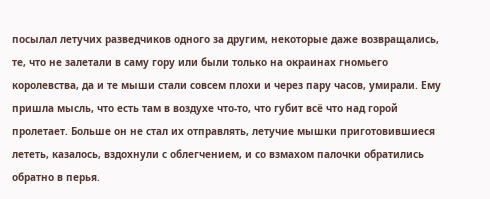посылал летучих разведчиков одного за другим, некоторые даже возвращались, те, что не залетали в саму гору или были только на окраинах гномьего королевства, да и те мыши стали совсем плохи и через пару часов, умирали. Ему пришла мысль, что есть там в воздухе что-то, что губит всё что над горой пролетает. Больше он не стал их отправлять, летучие мышки приготовившиеся лететь, казалось, вздохнули с облегчением, и со взмахом палочки обратились обратно в перья.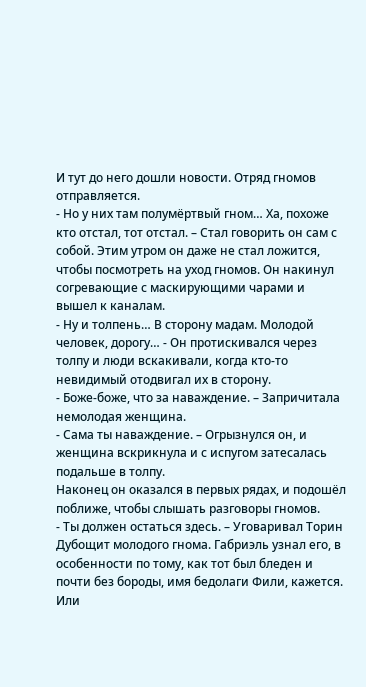И тут до него дошли новости. Отряд гномов отправляется.
- Но у них там полумёртвый гном… Ха, похоже кто отстал, тот отстал. – Стал говорить он сам с собой. Этим утром он даже не стал ложится, чтобы посмотреть на уход гномов. Он накинул согревающие с маскирующими чарами и вышел к каналам.
- Ну и толпень… В сторону мадам. Молодой человек, дорогу… - Он протискивался через толпу и люди вскакивали, когда кто-то невидимый отодвигал их в сторону.
- Боже-боже, что за наваждение. – Запричитала немолодая женщина.
- Сама ты наваждение. – Огрызнулся он, и женщина вскрикнула и с испугом затесалась подальше в толпу.
Наконец он оказался в первых рядах, и подошёл поближе, чтобы слышать разговоры гномов.
- Ты должен остаться здесь. – Уговаривал Торин Дубощит молодого гнома. Габриэль узнал его, в особенности по тому, как тот был бледен и почти без бороды, имя бедолаги Фили, кажется. Или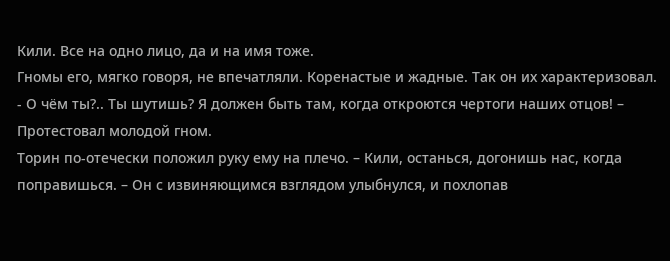Кили. Все на одно лицо, да и на имя тоже.
Гномы его, мягко говоря, не впечатляли. Коренастые и жадные. Так он их характеризовал.
- О чём ты?.. Ты шутишь? Я должен быть там, когда откроются чертоги наших отцов! – Протестовал молодой гном.
Торин по-отечески положил руку ему на плечо. – Кили, останься, догонишь нас, когда поправишься. – Он с извиняющимся взглядом улыбнулся, и похлопав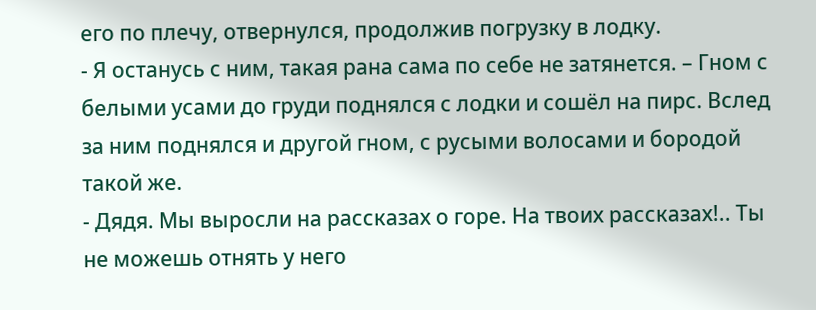его по плечу, отвернулся, продолжив погрузку в лодку.
- Я останусь с ним, такая рана сама по себе не затянется. – Гном с белыми усами до груди поднялся с лодки и сошёл на пирс. Вслед за ним поднялся и другой гном, с русыми волосами и бородой такой же.
- Дядя. Мы выросли на рассказах о горе. На твоих рассказах!.. Ты не можешь отнять у него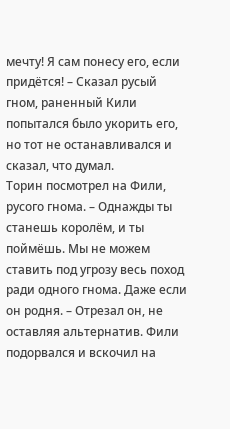мечту! Я сам понесу его, если придётся! – Сказал русый гном, раненный Кили попытался было укорить его, но тот не останавливался и сказал, что думал.
Торин посмотрел на Фили, русого гнома. – Однажды ты станешь королём, и ты поймёшь. Мы не можем ставить под угрозу весь поход ради одного гнома. Даже если он родня. – Отрезал он, не оставляя альтернатив. Фили подорвался и вскочил на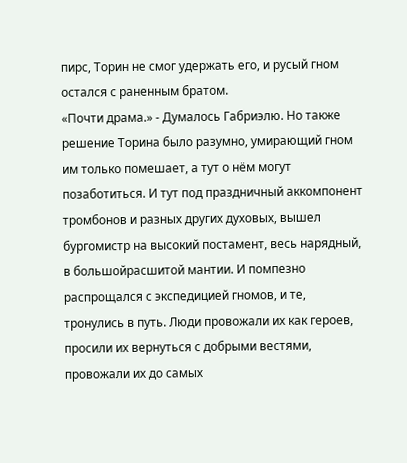пирс, Торин не смог удержать его, и русый гном остался с раненным братом.
«Почти драма.» - Думалось Габриэлю. Но также решение Торина было разумно, умирающий гном им только помешает, а тут о нём могут позаботиться. И тут под праздничный аккомпонент тромбонов и разных других духовых, вышел бургомистр на высокий постамент, весь нарядный, в большойрасшитой мантии. И помпезно распрощался с экспедицией гномов, и те, тронулись в путь. Люди провожали их как героев, просили их вернуться с добрыми вестями, провожали их до самых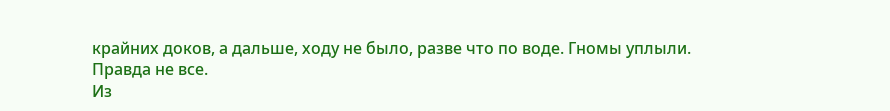крайних доков, а дальше, ходу не было, разве что по воде. Гномы уплыли. Правда не все.
Из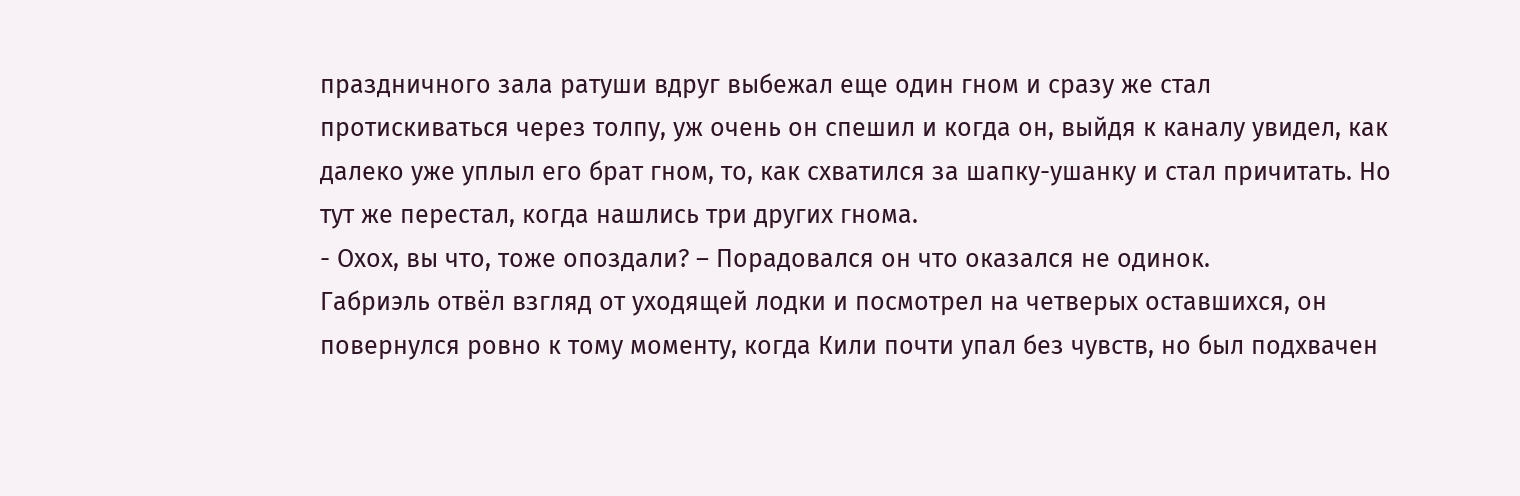праздничного зала ратуши вдруг выбежал еще один гном и сразу же стал протискиваться через толпу, уж очень он спешил и когда он, выйдя к каналу увидел, как далеко уже уплыл его брат гном, то, как схватился за шапку-ушанку и стал причитать. Но тут же перестал, когда нашлись три других гнома.
- Охох, вы что, тоже опоздали? – Порадовался он что оказался не одинок.
Габриэль отвёл взгляд от уходящей лодки и посмотрел на четверых оставшихся, он повернулся ровно к тому моменту, когда Кили почти упал без чувств, но был подхвачен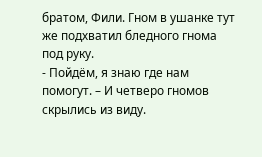братом, Фили. Гном в ушанке тут же подхватил бледного гнома под руку.
- Пойдём, я знаю где нам помогут. – И четверо гномов скрылись из виду.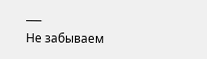___
Не забываем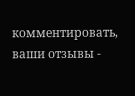комментировать, ваши отзывы -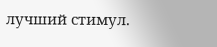лучший стимул.